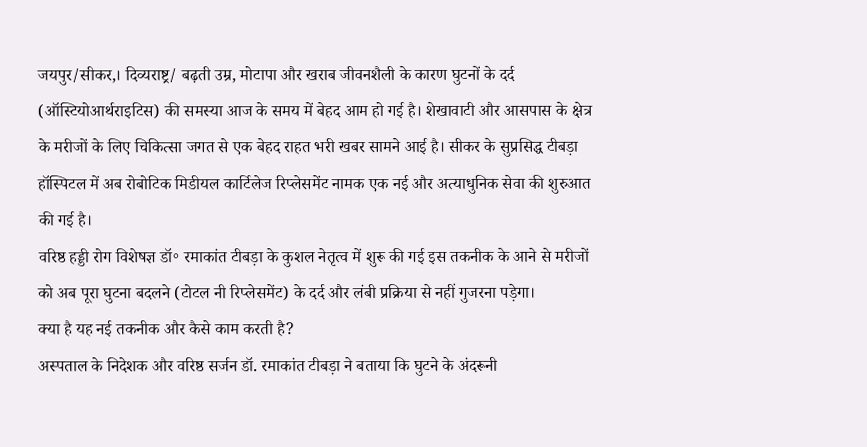जयपुर/सीकर,। दिव्यराष्ट्र/ बढ़ती उम्र, मोटापा और खराब जीवनशैली के कारण घुटनों के दर्द (ऑस्टियोआर्थराइटिस) की समस्या आज के समय में बेहद आम हो गई है। शेखावाटी और आसपास के क्षेत्र के मरीजों के लिए चिकित्सा जगत से एक बेहद राहत भरी खबर सामने आई है। सीकर के सुप्रसिद्ध टीबड़ा हॉस्पिटल में अब रोबोटिक मिडीयल कार्टिलेज रिप्लेसमेंट नामक एक नई और अत्याधुनिक सेवा की शुरुआत की गई है।
वरिष्ठ हड्डी रोग विशेषज्ञ डॉ॰ रमाकांत टीबड़ा के कुशल नेतृत्व में शुरू की गई इस तकनीक के आने से मरीजों को अब पूरा घुटना बदलने (टोटल नी रिप्लेसमेंट) के दर्द और लंबी प्रक्रिया से नहीं गुजरना पड़ेगा।
क्या है यह नई तकनीक और कैसे काम करती है?
अस्पताल के निदेशक और वरिष्ठ सर्जन डॉ. रमाकांत टीबड़ा ने बताया कि घुटने के अंदरूनी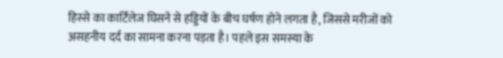हिस्से का कार्टिलेज घिसने से हड्डियों के बीच घर्षण होने लगता है, जिससे मरीजों को असहनीय दर्द का सामना करना पड़ता है। पहले इस समस्या के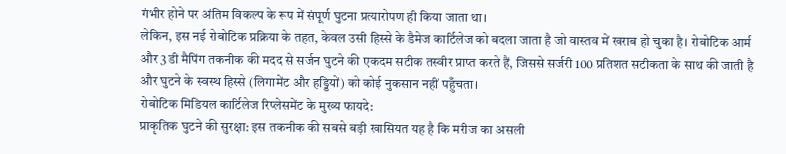गंभीर होने पर अंतिम विकल्प के रूप में संपूर्ण घुटना प्रत्यारोपण ही किया जाता था।
लेकिन, इस नई रोबोटिक प्रक्रिया के तहत, केवल उसी हिस्से के डैमेज कार्टिलेज को बदला जाता है जो वास्तव में खराब हो चुका है। रोबोटिक आर्म और 3डी मैपिंग तकनीक की मदद से सर्जन घुटने की एकदम सटीक तस्वीर प्राप्त करते हैं, जिससे सर्जरी 100 प्रतिशत सटीकता के साथ की जाती है और घुटने के स्वस्थ हिस्से (लिगामेंट और हड्डियों) को कोई नुकसान नहीं पहुँचता।
रोबोटिक मिडियल कार्टिलेज रिप्लेसमेंट के मुख्य फायदे:
प्राकृतिक घुटने की सुरक्षा: इस तकनीक की सबसे बड़ी खासियत यह है कि मरीज का असली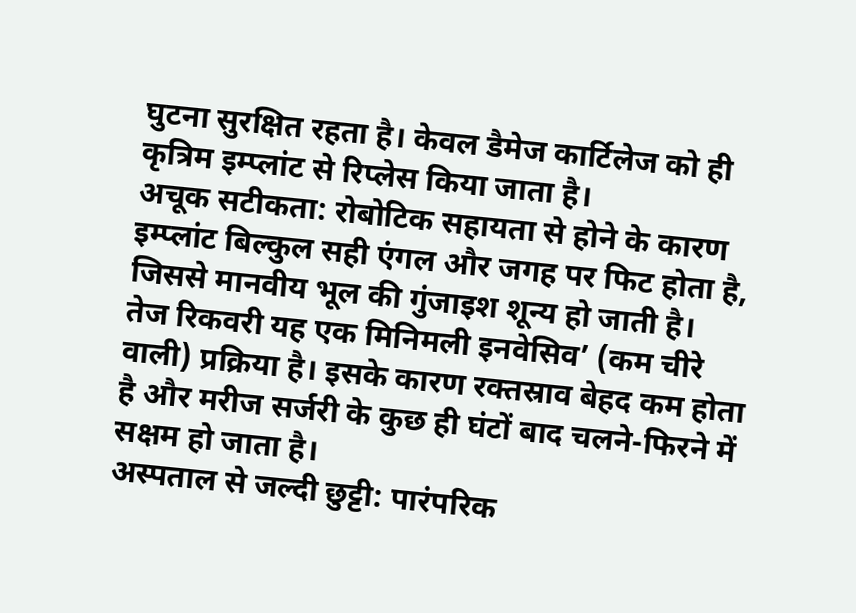घुटना सुरक्षित रहता है। केवल डैमेज कार्टिलेज को ही कृत्रिम इम्प्लांट से रिप्लेस किया जाता है।
अचूक सटीकता: रोबोटिक सहायता से होने के कारण इम्प्लांट बिल्कुल सही एंगल और जगह पर फिट होता है, जिससे मानवीय भूल की गुंजाइश शून्य हो जाती है।
तेज रिकवरी यह एक मिनिमली इनवेसिव’ (कम चीरे वाली) प्रक्रिया है। इसके कारण रक्तस्राव बेहद कम होता है और मरीज सर्जरी के कुछ ही घंटों बाद चलने-फिरने में सक्षम हो जाता है।
अस्पताल से जल्दी छुट्टी: पारंपरिक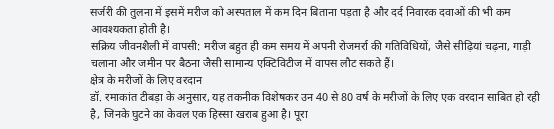सर्जरी की तुलना में इसमें मरीज को अस्पताल में कम दिन बिताना पड़ता है और दर्द निवारक दवाओं की भी कम आवश्यकता होती है।
सक्रिय जीवनशैली में वापसी: मरीज बहुत ही कम समय में अपनी रोजमर्रा की गतिविधियों, जैसे सीढ़ियां चढ़ना, गाड़ी चलाना और जमीन पर बैठना जैसी सामान्य एक्टिविटीज में वापस लौट सकते हैं।
क्षेत्र के मरीजों के लिए वरदान
डॉ. रमाकांत टीबड़ा के अनुसार, यह तकनीक विशेषकर उन 40 से 80 वर्ष के मरीजों के लिए एक वरदान साबित हो रही है, जिनके घुटने का केवल एक हिस्सा खराब हुआ है। पूरा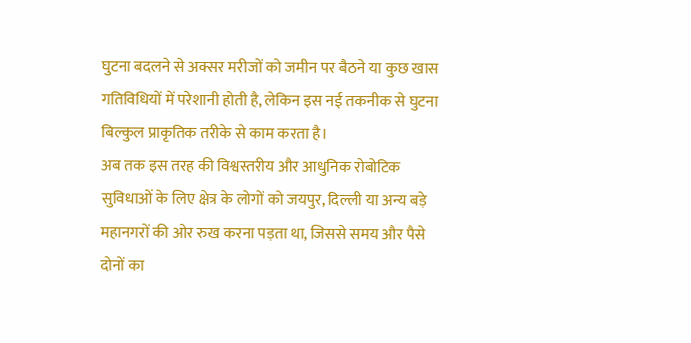घुटना बदलने से अक्सर मरीजों को जमीन पर बैठने या कुछ खास गतिविधियों में परेशानी होती है, लेकिन इस नई तकनीक से घुटना बिल्कुल प्राकृतिक तरीके से काम करता है।
अब तक इस तरह की विश्वस्तरीय और आधुनिक रोबोटिक सुविधाओं के लिए क्षेत्र के लोगों को जयपुर, दिल्ली या अन्य बड़े महानगरों की ओर रुख करना पड़ता था, जिससे समय और पैसे दोनों का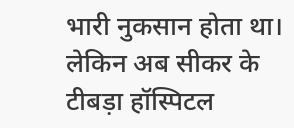भारी नुकसान होता था। लेकिन अब सीकर के टीबड़ा हॉस्पिटल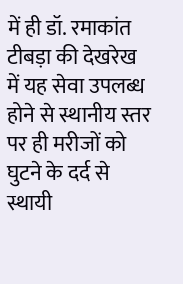में ही डॉ. रमाकांत टीबड़ा की देखरेख में यह सेवा उपलब्ध होने से स्थानीय स्तर पर ही मरीजों को घुटने के दर्द से स्थायी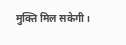मुक्ति मिल सकेगी।